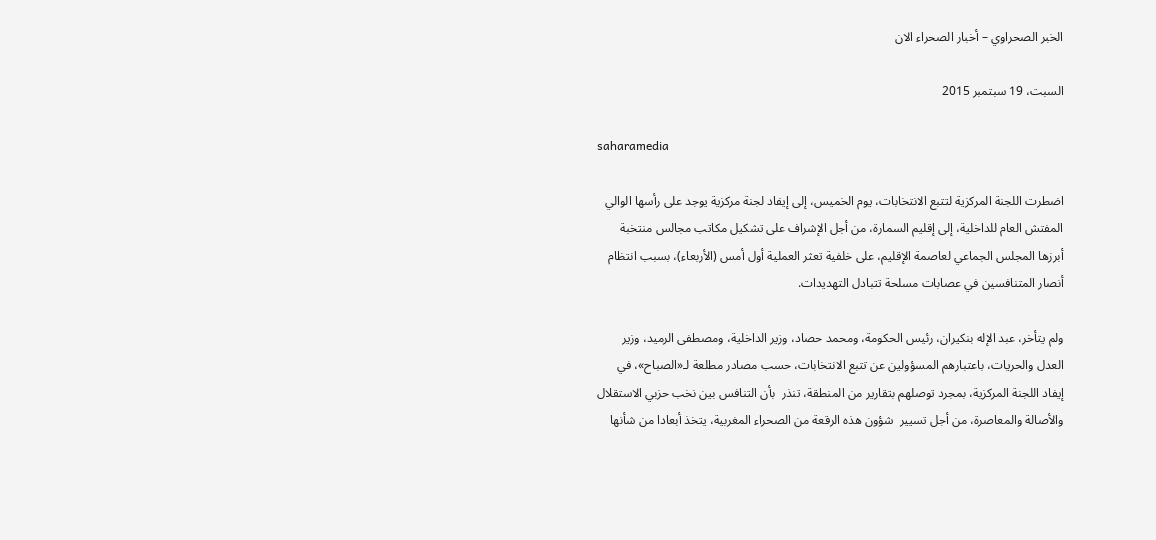الخبر الصحراوي – أخبار الصحراء الان

السبت، 19 سبتمبر 2015

saharamedia

اضطرت اللجنة المركزية لتتبع الانتخابات، يوم الخميس، إلى إيفاد لجنة مركزية يوجد على رأسها الوالي المفتش العام للداخلية، إلى إقليم السمارة، من أجل الإشراف على تشكيل مكاتب مجالس منتخبة أبرزها المجلس الجماعي لعاصمة الإقليم، على خلفية تعثر العملية أول أمس (الأربعاء)، بسبب انتظام أنصار المتنافسين في عصابات مسلحة تتبادل التهديدات.

ولم يتأخر، عبد الإله بنكيران، رئيس الحكومة، ومحمد حصاد، وزير الداخلية، ومصطفى الرميد، وزير العدل والحريات، باعتبارهم المسؤولين عن تتبع الانتخابات، حسب مصادر مطلعة لـ«الصباح»، في إيفاد اللجنة المركزية، بمجرد توصلهم بتقارير من المنطقة، تنذر  بأن التنافس بين نخب حزبي الاستقلال والأصالة والمعاصرة، من أجل تسيير  شؤون هذه الرقعة من الصحراء المغربية، يتخذ أبعادا من شأنها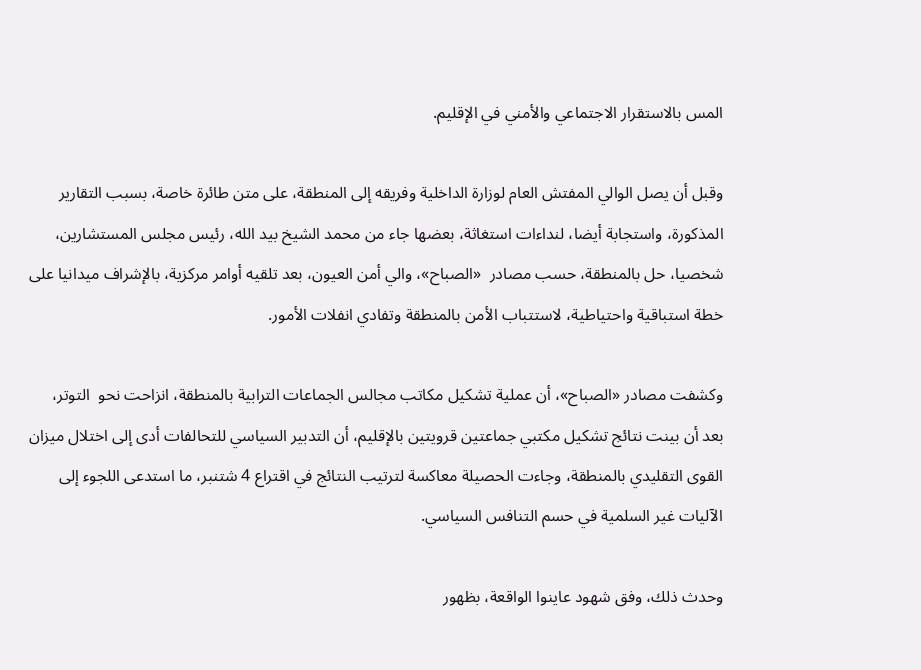المس بالاستقرار الاجتماعي والأمني في الإقليم.

وقبل أن يصل الوالي المفتش العام لوزارة الداخلية وفريقه إلى المنطقة، على متن طائرة خاصة، بسبب التقارير المذكورة، واستجابة أيضا، لنداءات استغاثة، بعضها جاء من محمد الشيخ بيد الله، رئيس مجلس المستشارين، شخصيا، حل بالمنطقة، حسب مصادر  «الصباح»، والي أمن العيون، بعد تلقيه أوامر مركزية، بالإشراف ميدانيا على خطة استباقية واحتياطية، لاستتباب الأمن بالمنطقة وتفادي انفلات الأمور.

وكشفت مصادر «الصباح»، أن عملية تشكيل مكاتب مجالس الجماعات الترابية بالمنطقة، انزاحت نحو  التوتر، بعد أن بينت نتائج تشكيل مكتبي جماعتين قرويتين بالإقليم، أن التدبير السياسي للتحالفات أدى إلى اختلال ميزان القوى التقليدي بالمنطقة، وجاءت الحصيلة معاكسة لترتيب النتائج في اقتراع 4 شتنبر، ما استدعى اللجوء إلى الآليات غير السلمية في حسم التنافس السياسي.

وحدث ذلك، وفق شهود عاينوا الواقعة، بظهور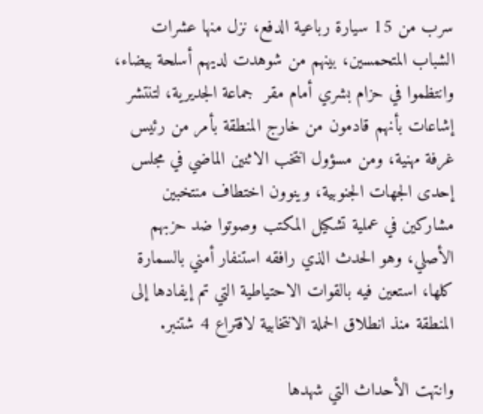سرب من 15 سيارة رباعية الدفع، نزل منها عشرات الشباب المتحمسين، بينهم من شوهدت لديهم أسلحة بيضاء، وانتظموا في حزام بشري أمام مقر  جماعة الجديرية، لتنتشر إشاعات بأنهم قادمون من خارج المنطقة بأمر من رئيس غرفة مهنية، ومن مسؤول انتخب الاثنين الماضي في مجلس إحدى الجهات الجنوبية، وينوون اختطاف منتخبين مشاركين في عملية تشكيل المكتب وصوتوا ضد حزبهم الأصلي، وهو الحدث الذي رافقه استنفار أمني بالسمارة كلها، استعين فيه بالقوات الاحتياطية التي تم إيفادها إلى المنطقة منذ انطلاق الحملة الانتخابية لاقتراع 4 شتنبر.

وانتهت الأحداث التي شهدها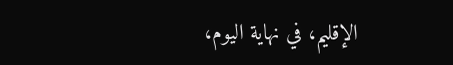الإقليم، في نهاية اليوم،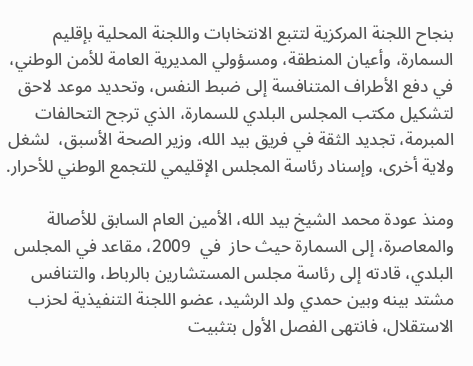بنجاح اللجنة المركزية لتتبع الانتخابات واللجنة المحلية بإقليم السمارة، وأعيان المنطقة، ومسؤولي المديرية العامة للأمن الوطني، في دفع الأطراف المتنافسة إلى ضبط النفس، وتحديد موعد لاحق لتشكيل مكتب المجلس البلدي للسمارة، الذي ترجح التحالفات المبرمة، تجديد الثقة في فريق بيد الله، وزير الصحة الأسبق،  لشغل ولاية أخرى، وإسناد رئاسة المجلس الإقليمي للتجمع الوطني للأحرار.

ومنذ عودة محمد الشيخ بيد الله، الأمين العام السابق للأصالة والمعاصرة، إلى السمارة حيث حاز  في  2009، مقاعد في المجلس البلدي، قادته إلى رئاسة مجلس المستشارين بالرباط، والتنافس مشتد بينه وبين حمدي ولد الرشيد، عضو اللجنة التنفيذية لحزب الاستقلال، فانتهى الفصل الأول بتثبيت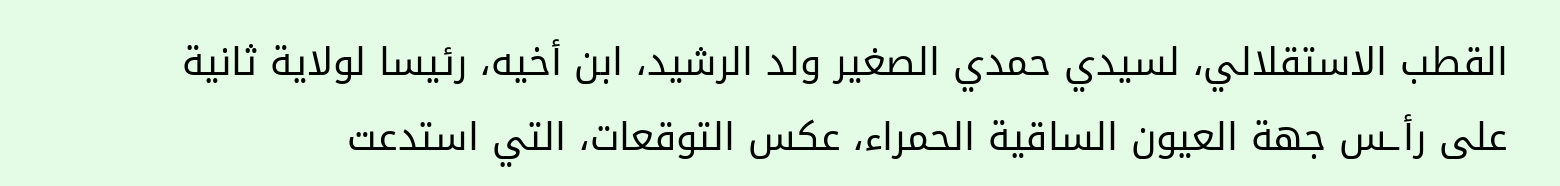القطب الاستقلالي، لسيدي حمدي الصغير ولد الرشيد، ابن أخيه، رئيسا لولاية ثانية على رأـس جهة العيون الساقية الحمراء، عكس التوقعات، التي استدعت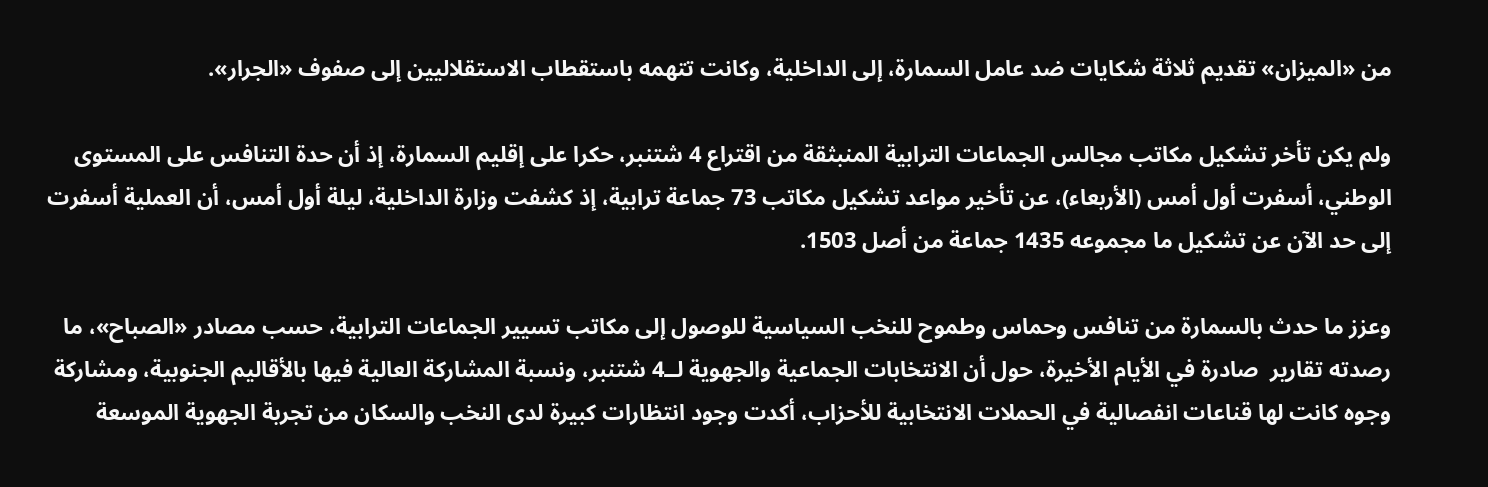من «الميزان» تقديم ثلاثة شكايات ضد عامل السمارة، إلى الداخلية، وكانت تتهمه باستقطاب الاستقلاليين إلى صفوف «الجرار».

ولم يكن تأخر تشكيل مكاتب مجالس الجماعات الترابية المنبثقة من اقتراع 4 شتنبر، حكرا على إقليم السمارة، إذ أن حدة التنافس على المستوى الوطني، أسفرت أول أمس (الأربعاء)، عن تأخير مواعد تشكيل مكاتب 73 جماعة ترابية، إذ كشفت وزارة الداخلية، ليلة أول أمس، أن العملية أسفرت إلى حد الآن عن تشكيل ما مجموعه 1435 جماعة من أصل 1503.

وعزز ما حدث بالسمارة من تنافس وحماس وطموح للنخب السياسية للوصول إلى مكاتب تسيير الجماعات الترابية، حسب مصادر «الصباح»، ما رصدته تقارير  صادرة في الأيام الأخيرة، حول أن الانتخابات الجماعية والجهوية لــ4 شتنبر، ونسبة المشاركة العالية فيها بالأقاليم الجنوبية، ومشاركة وجوه كانت لها قناعات انفصالية في الحملات الانتخابية للأحزاب، أكدت وجود انتظارات كبيرة لدى النخب والسكان من تجربة الجهوية الموسعة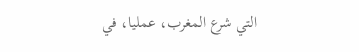التي شرع المغرب، عمليا، في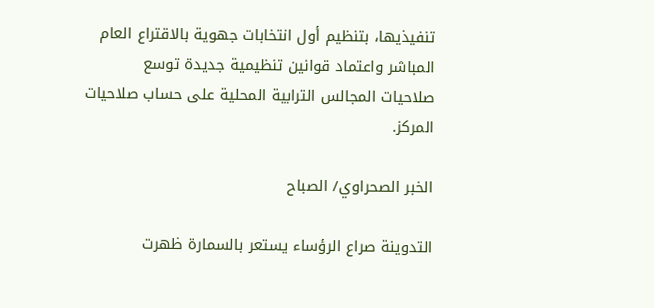تنفيذيها، بتنظيم أول انتخابات جهوية بالاقتراع العام المباشر واعتماد قوانين تنظيمية جديدة توسع صلاحيات المجالس الترابية المحلية على حساب صلاحيات المركز.

الخبر الصحراوي/ الصباح

التدوينة صراع الرؤساء يستعر بالسمارة ظهرت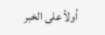أولاً على الخبر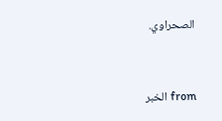الصحراوي.



from الخبر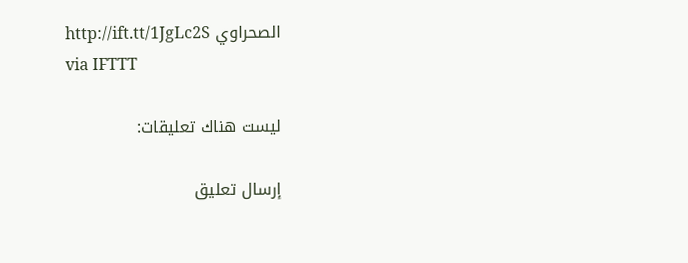الصحراوي http://ift.tt/1JgLc2S
via IFTTT

ليست هناك تعليقات:

إرسال تعليق